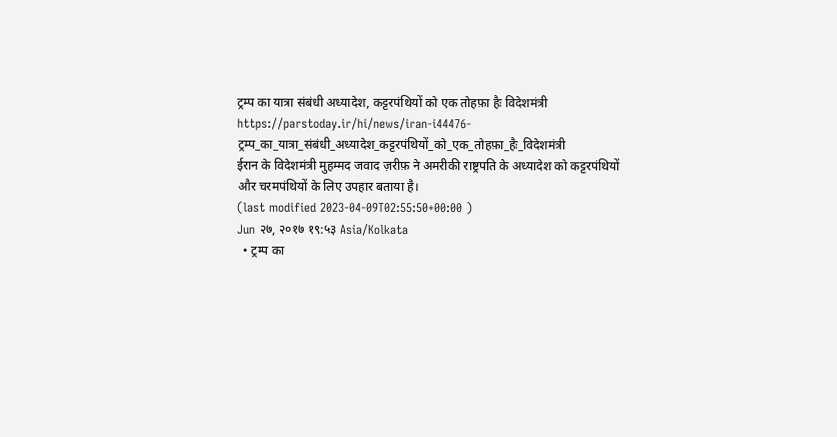ट्रम्प का यात्रा संबंधी अध्यादेश, कट्टरपंथियों को एक तोहफ़ा हैः विदेशमंत्री
https://parstoday.ir/hi/news/iran-i44476-ट्रम्प_का_यात्रा_संबंधी_अध्यादेश_कट्टरपंथियों_को_एक_तोहफ़ा_हैः_विदेशमंत्री
ईरान के विदेशमंत्री मुहम्मद जवाद ज़रीफ़ ने अमरीकी राष्ट्रपति के अध्यादेश को कट्टरपंथियों और चरमपंथियों के लिए उपहार बताया है।
(last modified 2023-04-09T02:55:50+00:00 )
Jun २७, २०१७ १९:५३ Asia/Kolkata
  • ट्रम्प का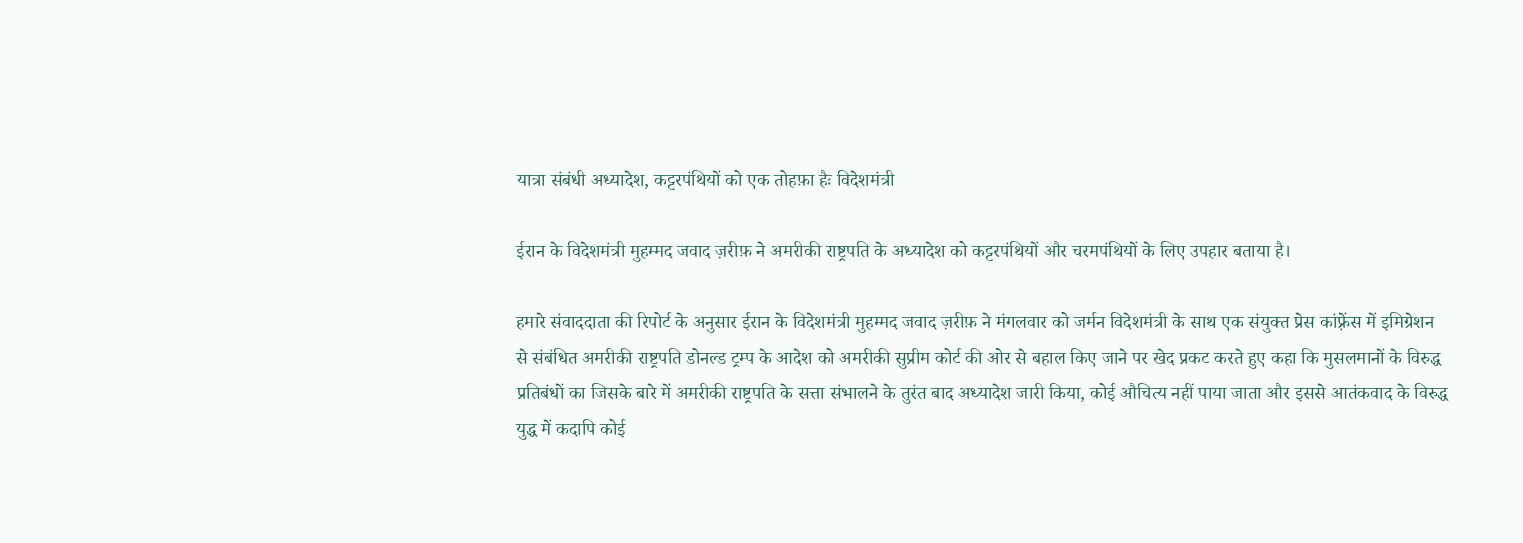यात्रा संबंधी अध्यादेश, कट्टरपंथियों को एक तोहफ़ा हैः विदेशमंत्री

ईरान के विदेशमंत्री मुहम्मद जवाद ज़रीफ़ ने अमरीकी राष्ट्रपति के अध्यादेश को कट्टरपंथियों और चरमपंथियों के लिए उपहार बताया है।

हमारे संवाददाता की रिपोर्ट के अनुसार ईरान के विदेशमंत्री मुहम्मद जवाद ज़रीफ़ ने मंगलवार को जर्मन विदेशमंत्री के साथ एक संयुक्त प्रेस कांफ़्रेंस में इमिग्रेशन से संबंधित अमरीकी राष्ट्रपति डोनल्ड ट्रम्प के आदेश को अमरीकी सुप्रीम कोर्ट की ओर से बहाल किए जाने पर खेद प्रकट करते हुए कहा कि मुसलमानों के विरुद्ध प्रतिबंधों का जिसके बारे में अमरीकी राष्ट्रपति के सत्ता संभालने के तुरंत बाद अध्यादेश जारी किया, कोई औचित्य नहीं पाया जाता और इससे आतंकवाद के विरुद्ध युद्ध में कदापि कोई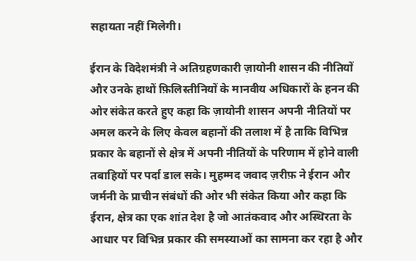सहायता नहीं मिलेगी।

ईरान के विदेशमंत्री ने अतिग्रहणकारी ज़ायोनी शासन की नीतियों और उनके हाथों फ़िलिस्तीनियों के मानवीय अधिकारों के हनन की ओर संकेत करते हुए कहा कि ज़ायोनी शासन अपनी नीतियों पर अमल करने के लिए केवल बहानों की तलाश में है ताकि विभिन्न प्रकार के बहानों से क्षेत्र में अपनी नीतियों के परिणाम में होने वाली तबाहियों पर पर्दा डाल सके। मुहम्मद जवाद ज़रीफ़ ने ईरान और जर्मनी के प्राचीन संबंधों की ओर भी संकेत किया और कहा कि ईरान, क्षेत्र का एक शांत देश है जो आतंकवाद और अस्थिरता के आधार पर विभिन्न प्रकार की समस्याओं का सामना कर रहा है और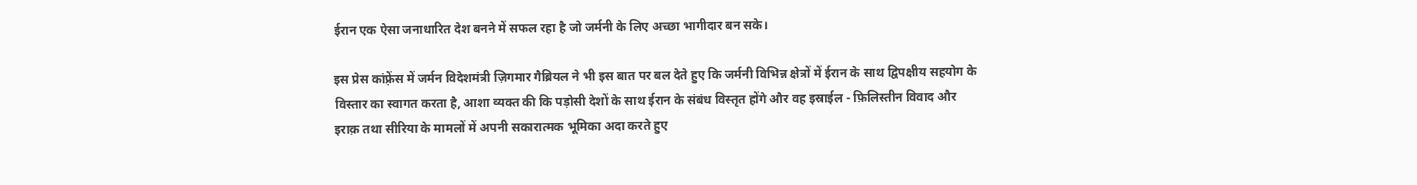ईरान एक ऐसा जनाधारित देश बनने में सफल रहा है जो जर्मनी के लिए अच्छा भागीदार बन सके।

इस प्रेस कांफ़्रेंस में जर्मन विदेशमंत्री ज़िगमार गैब्रियल ने भी इस बात पर बल देते हुए कि जर्मनी विभिन्न क्षेत्रों में ईरान के साथ द्विपक्षीय सहयोग के विस्तार का स्वागत करता है, आशा व्यक्त की कि पड़ोसी देशों के साथ ईरान के संबंध विस्तृत होंगे और वह इस्राईल - फ़िलिस्तीन विवाद और इराक़ तथा सीरिया के मामलों में अपनी सकारात्मक भूमिका अदा करते हुए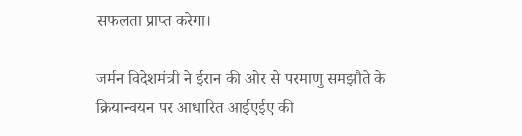सफलता प्राप्त करेगा।

जर्मन विदेशमंत्री ने ईरान की ओर से परमाणु समझौते के क्रियान्वयन पर आधारित आईएईए की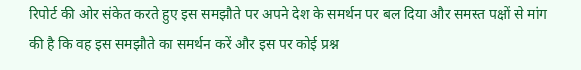रिपोर्ट की ओर संकेत करते हुए इस समझौते पर अपने देश के समर्थन पर बल दिया और समस्त पक्षों से मांग की है कि वह इस समझौते का समर्थन करें और इस पर कोई प्रश्न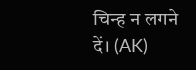चिन्ह न लगने दें। (AK)